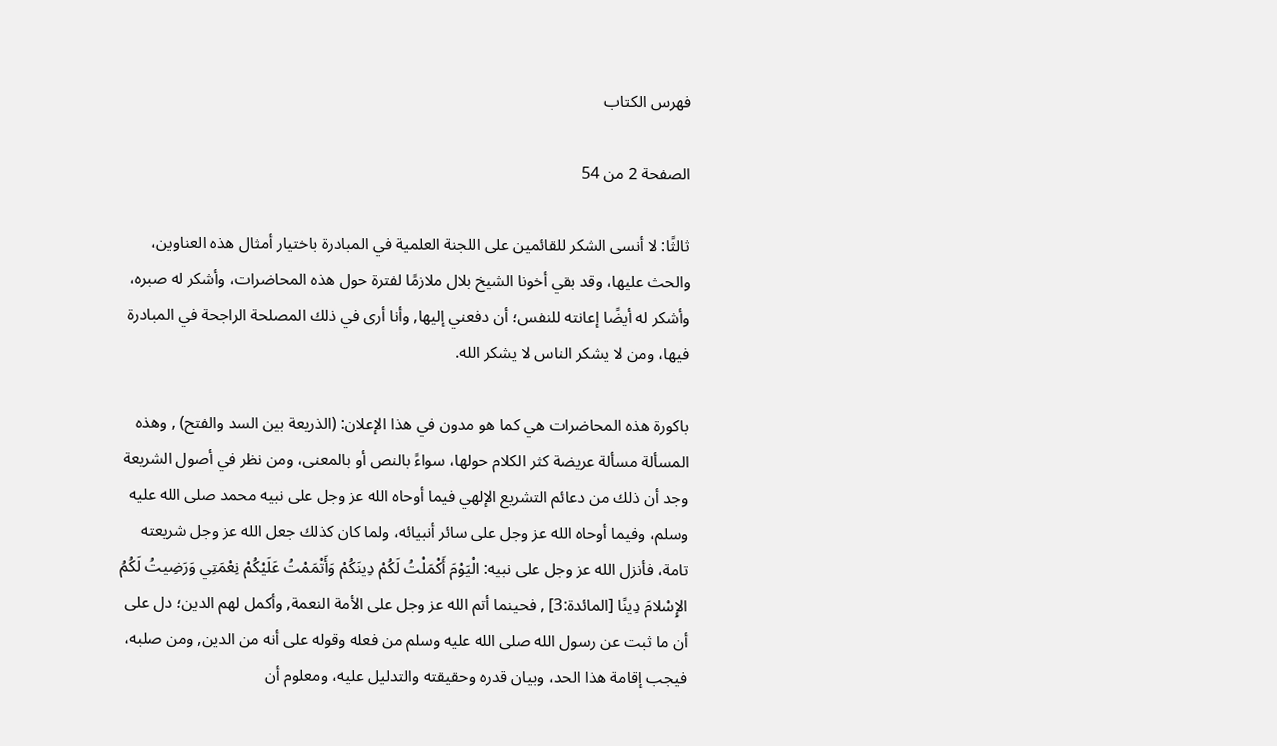فهرس الكتاب

الصفحة 2 من 54

ثالثًا: لا أنسى الشكر للقائمين على اللجنة العلمية في المبادرة باختيار أمثال هذه العناوين، والحث عليها، وقد بقي أخونا الشيخ بلال ملازمًا لفترة حول هذه المحاضرات، وأشكر له صبره، وأشكر له أيضًا إعانته للنفس؛ أن دفعني إليها, وأنا أرى في ذلك المصلحة الراجحة في المبادرة فيها، ومن لا يشكر الناس لا يشكر الله.

باكورة هذه المحاضرات هي كما هو مدون في هذا الإعلان: (الذريعة بين السد والفتح) , وهذه المسألة مسألة عريضة كثر الكلام حولها، سواءً بالنص أو بالمعنى، ومن نظر في أصول الشريعة وجد أن ذلك من دعائم التشريع الإلهي فيما أوحاه الله عز وجل على نبيه محمد صلى الله عليه وسلم، وفيما أوحاه الله عز وجل على سائر أنبيائه، ولما كان كذلك جعل الله عز وجل شريعته تامة، فأنزل الله عز وجل على نبيه: الْيَوْمَ أَكْمَلْتُ لَكُمْ دِينَكُمْ وَأَتْمَمْتُ عَلَيْكُمْ نِعْمَتِي وَرَضِيتُ لَكُمُ الإِسْلامَ دِينًا [المائدة:3] , فحينما أتم الله عز وجل على الأمة النعمة, وأكمل لهم الدين؛ دل على أن ما ثبت عن رسول الله صلى الله عليه وسلم من فعله وقوله على أنه من الدين, ومن صلبه، فيجب إقامة هذا الحد، وبيان قدره وحقيقته والتدليل عليه، ومعلوم أن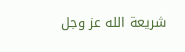شريعة الله عز وجل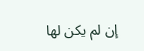إن لم يكن لها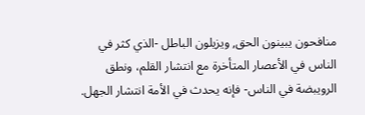منافحون يبينون الحق, ويزيلون الباطل -الذي كثر في الناس في الأعصار المتأخرة مع انتشار القلم، ونطق الرويبضة في الناس- فإنه يحدث في الأمة انتشار الجهل.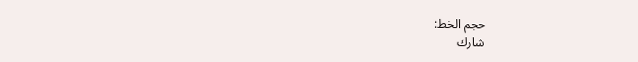حجم الخط:
شارك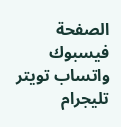الصفحة
فيسبوك واتساب تويتر تليجرام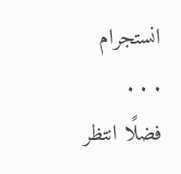انستجرام
. . .
فضلًا انتظر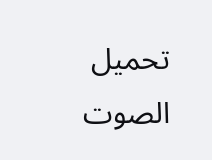تحميل الصوت